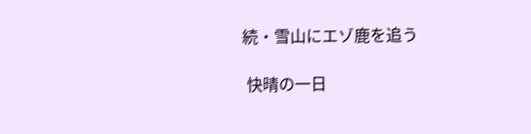続・雪山にエゾ鹿を追う

 快晴の一日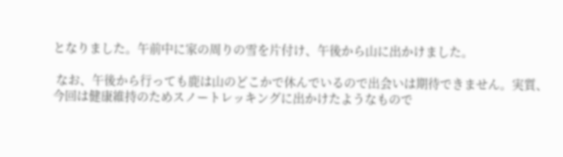となりました。午前中に家の周りの雪を片付け、午後から山に出かけました。

 なお、午後から行っても鹿は山のどこかで休んでいるので出会いは期待できません。実質、今回は健康維持のためスノートレッキングに出かけたようなもので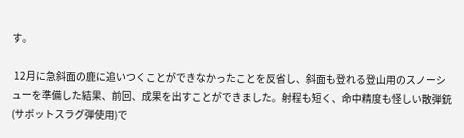す。

 12月に急斜面の鹿に追いつくことができなかったことを反省し、斜面も登れる登山用のスノーシューを準備した結果、前回、成果を出すことができました。射程も短く、命中精度も怪しい散弾銃(サボットスラグ弾使用)で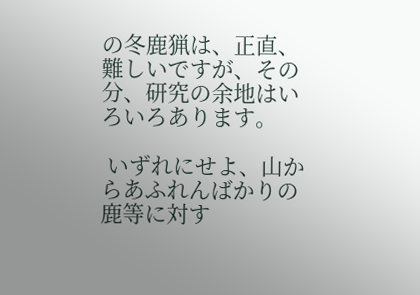の冬鹿猟は、正直、難しいですが、その分、研究の余地はいろいろあります。

 いずれにせよ、山からあふれんばかりの鹿等に対す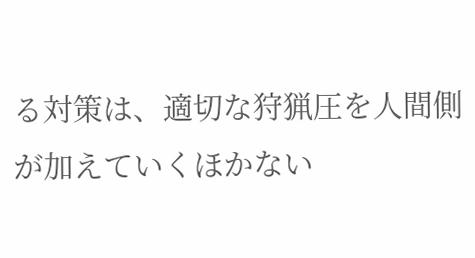る対策は、適切な狩猟圧を人間側が加えていくほかない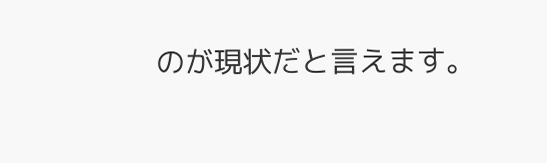のが現状だと言えます。